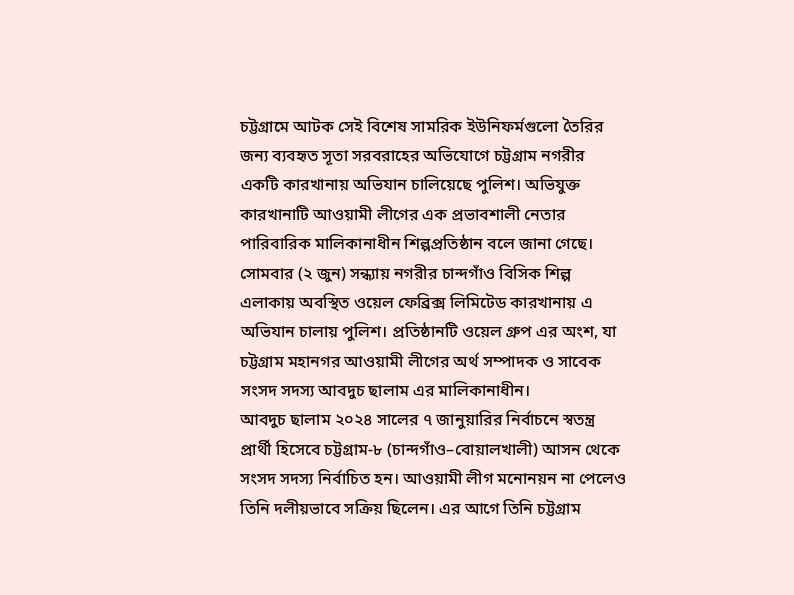চট্টগ্রামে আটক সেই বিশেষ সামরিক ইউনিফর্মগুলো তৈরির জন্য ব্যবহৃত সূতা সরবরাহের অভিযোগে চট্টগ্রাম নগরীর একটি কারখানায় অভিযান চালিয়েছে পুলিশ। অভিযুক্ত কারখানাটি আওয়ামী লীগের এক প্রভাবশালী নেতার পারিবারিক মালিকানাধীন শিল্পপ্রতিষ্ঠান বলে জানা গেছে।
সোমবার (২ জুন) সন্ধ্যায় নগরীর চান্দগাঁও বিসিক শিল্প এলাকায় অবস্থিত ওয়েল ফেব্রিক্স লিমিটেড কারখানায় এ অভিযান চালায় পুলিশ। প্রতিষ্ঠানটি ওয়েল গ্রুপ এর অংশ, যা চট্টগ্রাম মহানগর আওয়ামী লীগের অর্থ সম্পাদক ও সাবেক সংসদ সদস্য আবদুচ ছালাম এর মালিকানাধীন।
আবদুচ ছালাম ২০২৪ সালের ৭ জানুয়ারির নির্বাচনে স্বতন্ত্র প্রার্থী হিসেবে চট্টগ্রাম-৮ (চান্দগাঁও–বোয়ালখালী) আসন থেকে সংসদ সদস্য নির্বাচিত হন। আওয়ামী লীগ মনোনয়ন না পেলেও তিনি দলীয়ভাবে সক্রিয় ছিলেন। এর আগে তিনি চট্টগ্রাম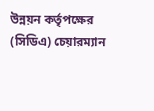উন্নয়ন কর্তৃপক্ষের (সিডিএ) চেয়ারম্যান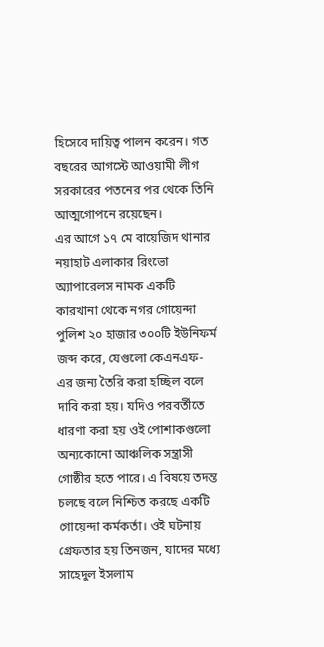হিসেবে দায়িত্ব পালন করেন। গত বছরের আগস্টে আওয়ামী লীগ সরকারের পতনের পর থেকে তিনি আত্মগোপনে রয়েছেন।
এর আগে ১৭ মে বায়েজিদ থানার নয়াহাট এলাকার রিংভো অ্যাপারেলস নামক একটি কারখানা থেকে নগর গোয়েন্দা পুলিশ ২০ হাজার ৩০০টি ইউনিফর্ম জব্দ করে, যেগুলো কেএনএফ-এর জন্য তৈরি করা হচ্ছিল বলে দাবি করা হয়। যদিও পরবর্তীতে ধারণা করা হয় ওই পোশাকগুলো অন্যকোনো আঞ্চলিক সন্ত্রাসী গোষ্ঠীর হতে পারে। এ বিষয়ে তদন্ত চলছে বলে নিশ্চিত করছে একটি গোয়েন্দা কর্মকর্তা। ওই ঘটনায় গ্রেফতার হয় তিনজন, যাদের মধ্যে সাহেদুল ইসলাম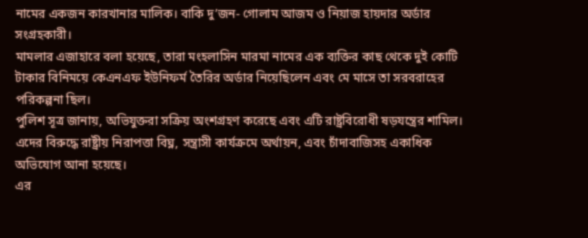নামের একজন কারখানার মালিক। বাকি দু’জন- গোলাম আজম ও নিয়াজ হায়দার অর্ডার সংগ্রহকারী।
মামলার এজাহারে বলা হয়েছে, তারা মংহলাসিন মারমা নামের এক ব্যক্তির কাছ থেকে দুই কোটি টাকার বিনিময়ে কেএনএফ ইউনিফর্ম তৈরির অর্ডার নিয়েছিলেন এবং মে মাসে তা সরবরাহের পরিকল্পনা ছিল।
পুলিশ সূত্র জানায়, অভিযুক্তরা সক্রিয় অংশগ্রহণ করেছে এবং এটি রাষ্ট্রবিরোধী ষড়যন্ত্রের শামিল। এদের বিরুদ্ধে রাষ্ট্রীয় নিরাপত্তা বিঘ্ন, সন্ত্রাসী কার্যক্রমে অর্থায়ন, এবং চাঁদাবাজিসহ একাধিক অভিযোগ আনা হয়েছে।
এর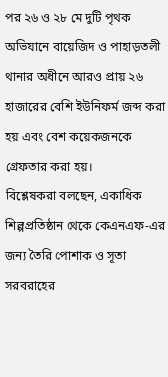পর ২৬ ও ২৮ মে দুটি পৃথক অভিযানে বায়েজিদ ও পাহাড়তলী থানার অধীনে আরও প্রায় ২৬ হাজারের বেশি ইউনিফর্ম জব্দ করা হয় এবং বেশ কয়েকজনকে গ্রেফতার করা হয়।
বিশ্লেষকরা বলছেন, একাধিক শিল্পপ্রতিষ্ঠান থেকে কেএনএফ-এর জন্য তৈরি পোশাক ও সূতা সরবরাহের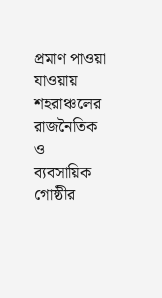প্রমাণ পাওয়া যাওয়ায় শহরাঞ্চলের রাজনৈতিক ও ব্যবসায়িক গোষ্ঠীর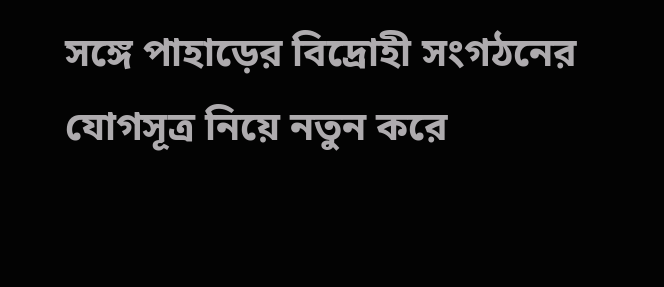সঙ্গে পাহাড়ের বিদ্রোহী সংগঠনের যোগসূত্র নিয়ে নতুন করে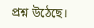প্রশ্ন উঠেছে।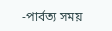-পার্বত্য সময়